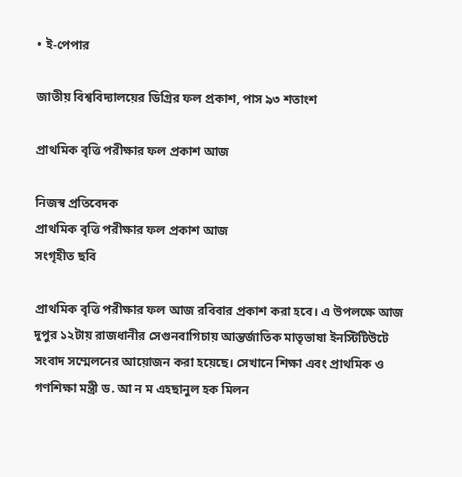• ই-পেপার

জাতীয় বিশ্ববিদ্যালয়ের ডিগ্রির ফল প্রকাশ, পাস ৯৩ শতাংশ

প্রাথমিক বৃত্তি পরীক্ষার ফল প্রকাশ আজ

নিজস্ব প্রতিবেদক
প্রাথমিক বৃত্তি পরীক্ষার ফল প্রকাশ আজ
সংগৃহীত ছবি

প্রাথমিক বৃত্তি পরীক্ষার ফল আজ রবিবার প্রকাশ করা হবে। এ উপলক্ষে আজ দুপুর ১২টায় রাজধানীর সেগুনবাগিচায় আন্তর্জাতিক মাতৃভাষা ইনস্টিটিউটে সংবাদ সম্মেলনের আয়োজন করা হয়েছে। সেখানে শিক্ষা এবং প্রাথমিক ও গণশিক্ষা মন্ত্রী ড. আ ন ম এহছানুল হক মিলন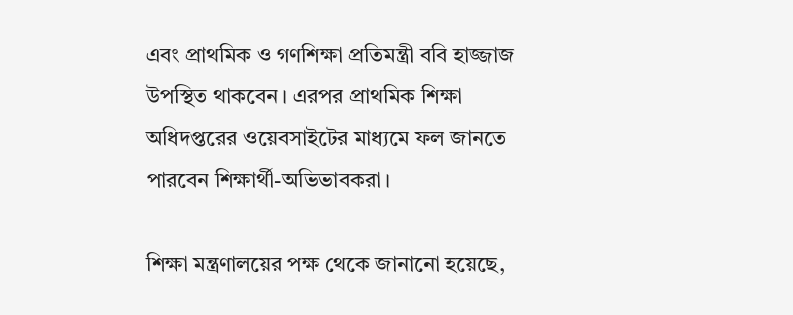এবং প্রাথমিক ও গণশিক্ষা প্রতিমন্ত্রী ববি হাজ্জাজ উপস্থিত থাকবেন। এরপর প্রাথমিক শিক্ষা অধিদপ্তরের ওয়েবসাইটের মাধ্যমে ফল জানতে পারবেন শিক্ষার্থী-অভিভাবকরা।

শিক্ষা মন্ত্রণালয়ের পক্ষ থেকে জানানো হয়েছে,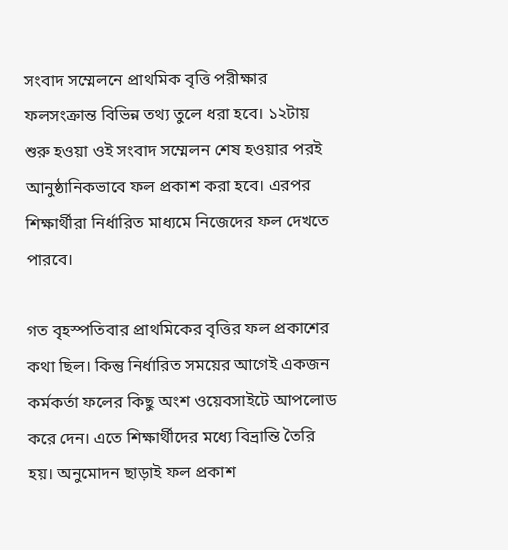সংবাদ সম্মেলনে প্রাথমিক বৃত্তি পরীক্ষার ফলসংক্রান্ত বিভিন্ন তথ্য তুলে ধরা হবে। ১২টায় শুরু হওয়া ওই সংবাদ সম্মেলন শেষ হওয়ার পরই আনুষ্ঠানিকভাবে ফল প্রকাশ করা হবে। এরপর শিক্ষার্থীরা নির্ধারিত মাধ্যমে নিজেদের ফল দেখতে পারবে।

গত বৃহস্পতিবার প্রাথমিকের বৃত্তির ফল প্রকাশের কথা ছিল। কিন্তু নির্ধারিত সময়ের আগেই একজন কর্মকর্তা ফলের কিছু অংশ ওয়েবসাইটে আপলোড করে দেন। এতে শিক্ষার্থীদের মধ্যে বিভ্রান্তি তৈরি হয়। অনুমোদন ছাড়াই ফল প্রকাশ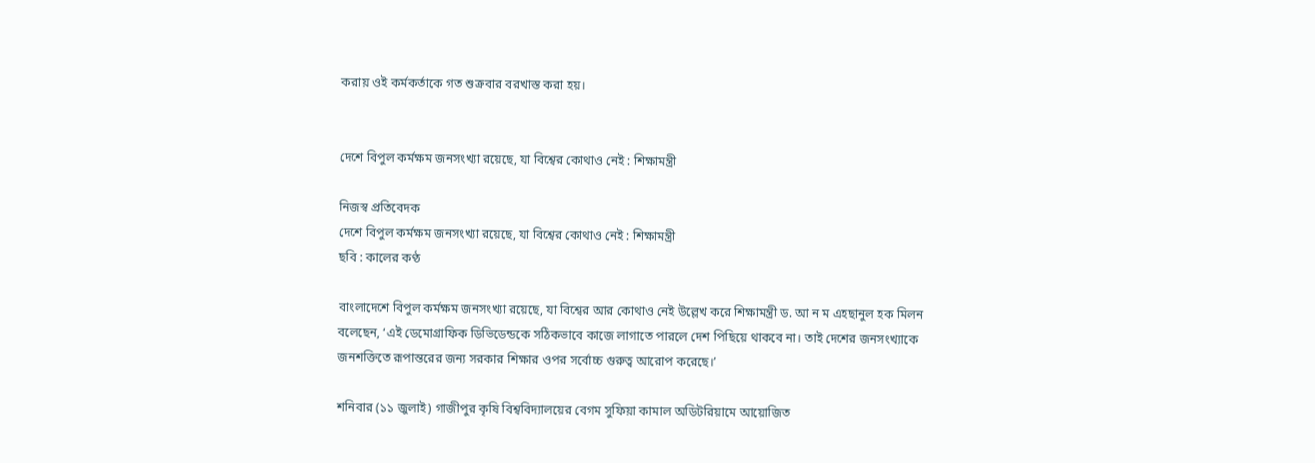করায় ওই কর্মকর্তাকে গত শুক্রবার বরখাস্ত করা হয়।


দেশে বিপুল কর্মক্ষম জনসংখ্যা রয়েছে, যা বিশ্বের কোথাও নেই : শিক্ষামন্ত্রী

নিজস্ব প্রতিবেদক
দেশে বিপুল কর্মক্ষম জনসংখ্যা রয়েছে, যা বিশ্বের কোথাও নেই : শিক্ষামন্ত্রী
ছবি : কালের কণ্ঠ

বাংলাদেশে বিপুল কর্মক্ষম জনসংখ্যা রয়েছে, যা বিশ্বের আর কোথাও নেই উল্লেখ করে শিক্ষামন্ত্রী ড. আ ন ম এহছানুল হক মিলন বলেছেন, ‘এই ডেমোগ্রাফিক ডিভিডেন্ডকে সঠিকভাবে কাজে লাগাতে পারলে দেশ পিছিয়ে থাকবে না। তাই দেশের জনসংখ্যাকে জনশক্তিতে রূপান্তরের জন্য সরকার শিক্ষার ওপর সর্বোচ্চ গুরুত্ব আরোপ করেছে।’

শনিবার (১১ জুলাই) গাজীপুর কৃষি বিশ্ববিদ্যালয়ের বেগম সুফিয়া কামাল অডিটরিয়ামে আয়োজিত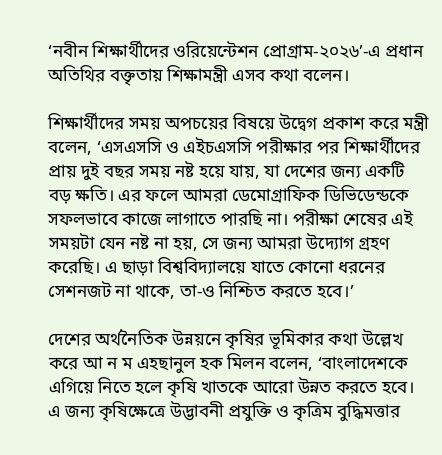‘নবীন শিক্ষার্থীদের ওরিয়েন্টেশন প্রোগ্রাম-২০২৬’-এ প্রধান অতিথির বক্তৃতায় শিক্ষামন্ত্রী এসব কথা বলেন।

শিক্ষার্থীদের সময় অপচয়ের বিষয়ে উদ্বেগ প্রকাশ করে মন্ত্রী বলেন, ‘এসএসসি ও এইচএসসি পরীক্ষার পর শিক্ষার্থীদের প্রায় দুই বছর সময় নষ্ট হয়ে যায়, যা দেশের জন্য একটি বড় ক্ষতি। এর ফলে আমরা ডেমোগ্রাফিক ডিভিডেন্ডকে সফলভাবে কাজে লাগাতে পারছি না। পরীক্ষা শেষের এই সময়টা যেন নষ্ট না হয়, সে জন্য আমরা উদ্যোগ গ্রহণ করেছি। এ ছাড়া বিশ্ববিদ্যালয়ে যাতে কোনো ধরনের সেশনজট না থাকে, তা-ও নিশ্চিত করতে হবে।’

দেশের অর্থনৈতিক উন্নয়নে কৃষির ভূমিকার কথা উল্লেখ করে আ ন ম এহছানুল হক মিলন বলেন, ‘বাংলাদেশকে এগিয়ে নিতে হলে কৃষি খাতকে আরো উন্নত করতে হবে। এ জন্য কৃষিক্ষেত্রে উদ্ভাবনী প্রযুক্তি ও কৃত্রিম বুদ্ধিমত্তার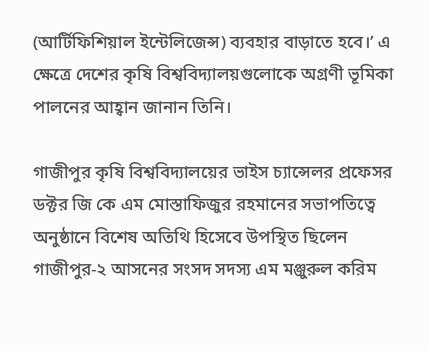(আর্টিফিশিয়াল ইন্টেলিজেন্স) ব্যবহার বাড়াতে হবে।’ এ ক্ষেত্রে দেশের কৃষি বিশ্ববিদ্যালয়গুলোকে অগ্রণী ভূমিকা পালনের আহ্বান জানান তিনি।

গাজীপুর কৃষি বিশ্ববিদ্যালয়ের ভাইস চ্যান্সেলর প্রফেসর ডক্টর জি কে এম মোস্তাফিজুর রহমানের সভাপতিত্বে অনুষ্ঠানে বিশেষ অতিথি হিসেবে উপস্থিত ছিলেন গাজীপুর-২ আসনের সংসদ সদস্য এম মঞ্জুরুল করিম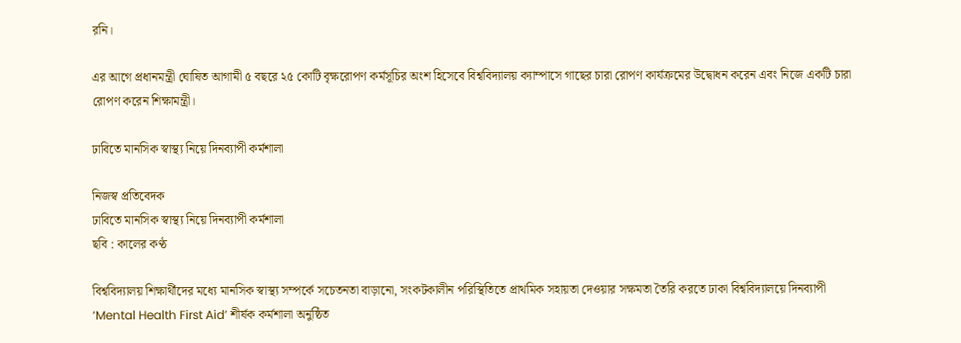রনি।

এর আগে প্রধানমন্ত্রী ঘোষিত আগামী ৫ বছরে ২৫ কোটি বৃক্ষরোপণ কর্মসূচির অংশ হিসেবে বিশ্ববিদ্যালয় ক্যাম্পাসে গাছের চারা রোপণ কার্যক্রমের উদ্বোধন করেন এবং নিজে একটি চারা রোপণ করেন শিক্ষামন্ত্রী।

ঢাবিতে মানসিক স্বাস্থ্য নিয়ে দিনব্যাপী কর্মশালা

নিজস্ব প্রতিবেদক
ঢাবিতে মানসিক স্বাস্থ্য নিয়ে দিনব্যাপী কর্মশালা
ছবি : কালের কণ্ঠ

বিশ্ববিদ্যালয় শিক্ষার্থীদের মধ্যে মানসিক স্বাস্থ্য সম্পর্কে সচেতনতা বাড়ানো, সংকটকালীন পরিস্থিতিতে প্রাথমিক সহায়তা দেওয়ার সক্ষমতা তৈরি করতে ঢাকা বিশ্ববিদ্যালয়ে দিনব্যাপী ‘Mental Health First Aid’ শীর্ষক কর্মশালা অনুষ্ঠিত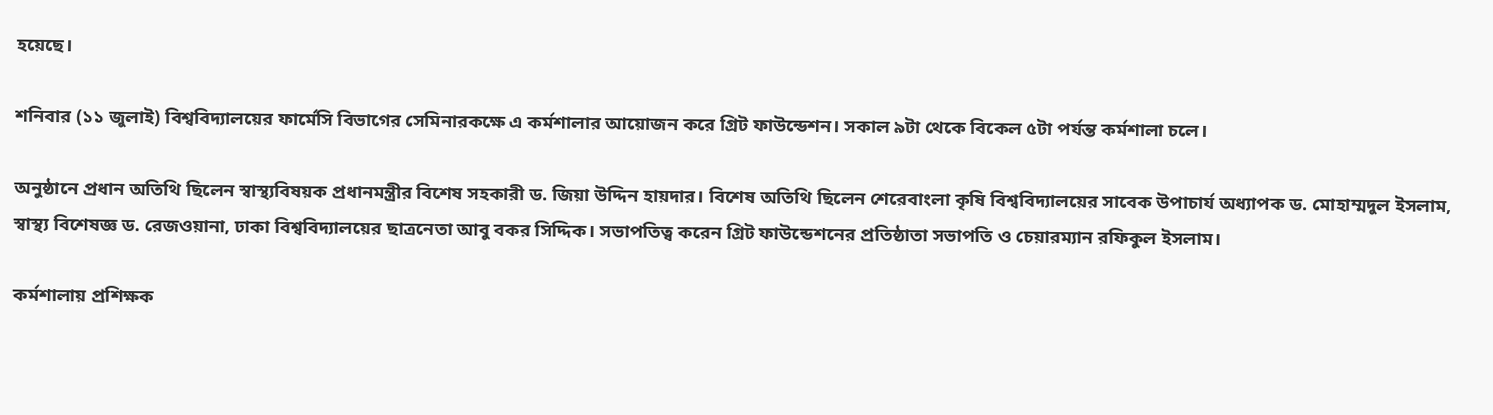হয়েছে।

শনিবার (১১ জুলাই) বিশ্ববিদ্যালয়ের ফার্মেসি বিভাগের সেমিনারকক্ষে এ কর্মশালার আয়োজন করে গ্রিট ফাউন্ডেশন। সকাল ৯টা থেকে বিকেল ৫টা পর্যন্ত কর্মশালা চলে।

অনুষ্ঠানে প্রধান অতিথি ছিলেন স্বাস্থ্যবিষয়ক প্রধানমন্ত্রীর বিশেষ সহকারী ড. জিয়া উদ্দিন হায়দার। বিশেষ অতিথি ছিলেন শেরেবাংলা কৃষি বিশ্ববিদ্যালয়ের সাবেক উপাচার্য অধ্যাপক ড. মোহাম্মদুল ইসলাম, স্বাস্থ্য বিশেষজ্ঞ ড. রেজওয়ানা, ঢাকা বিশ্ববিদ্যালয়ের ছাত্রনেতা আবু বকর সিদ্দিক। সভাপতিত্ব করেন গ্রিট ফাউন্ডেশনের প্রতিষ্ঠাতা সভাপতি ও চেয়ারম্যান রফিকুল ইসলাম।

কর্মশালায় প্রশিক্ষক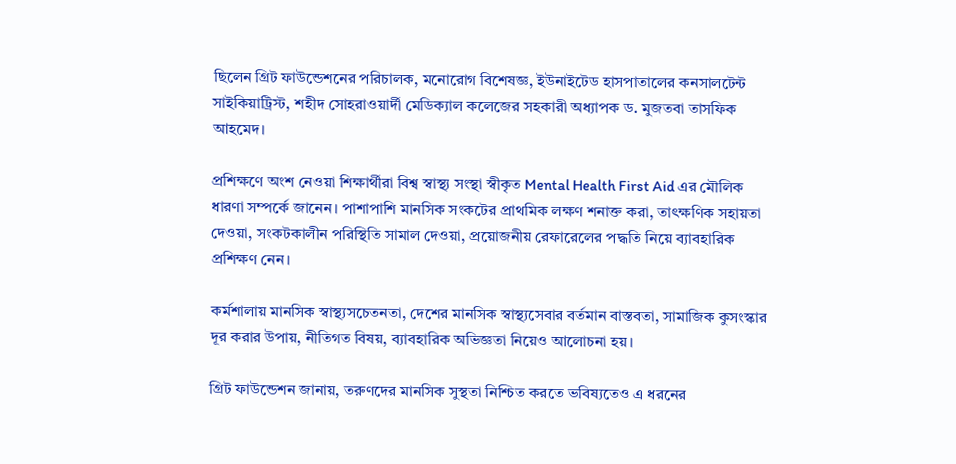ছিলেন গ্রিট ফাউন্ডেশনের পরিচালক, মনোরোগ বিশেষজ্ঞ, ইউনাইটেড হাসপাতালের কনসালটেন্ট সাইকিয়াট্রিস্ট, শহীদ সোহরাওয়ার্দী মেডিক্যাল কলেজের সহকারী অধ্যাপক ড. মুজতবা তাসফিক আহমেদ।

প্রশিক্ষণে অংশ নেওয়া শিক্ষার্থীরা বিশ্ব স্বাস্থ্য সংস্থা স্বীকৃত Mental Health First Aid এর মৌলিক ধারণা সম্পর্কে জানেন। পাশাপাশি মানসিক সংকটের প্রাথমিক লক্ষণ শনাক্ত করা, তাৎক্ষণিক সহায়তা দেওয়া, সংকটকালীন পরিস্থিতি সামাল দেওয়া, প্রয়োজনীয় রেফারেলের পদ্ধতি নিয়ে ব্যাবহারিক প্রশিক্ষণ নেন।

কর্মশালায় মানসিক স্বাস্থ্যসচেতনতা, দেশের মানসিক স্বাস্থ্যসেবার বর্তমান বাস্তবতা, সামাজিক কুসংস্কার দূর করার উপায়, নীতিগত বিষয়, ব্যাবহারিক অভিজ্ঞতা নিয়েও আলোচনা হয়।

গ্রিট ফাউন্ডেশন জানায়, তরুণদের মানসিক সুস্থতা নিশ্চিত করতে ভবিষ্যতেও এ ধরনের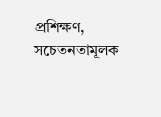প্রশিক্ষণ, সচেতনতামূলক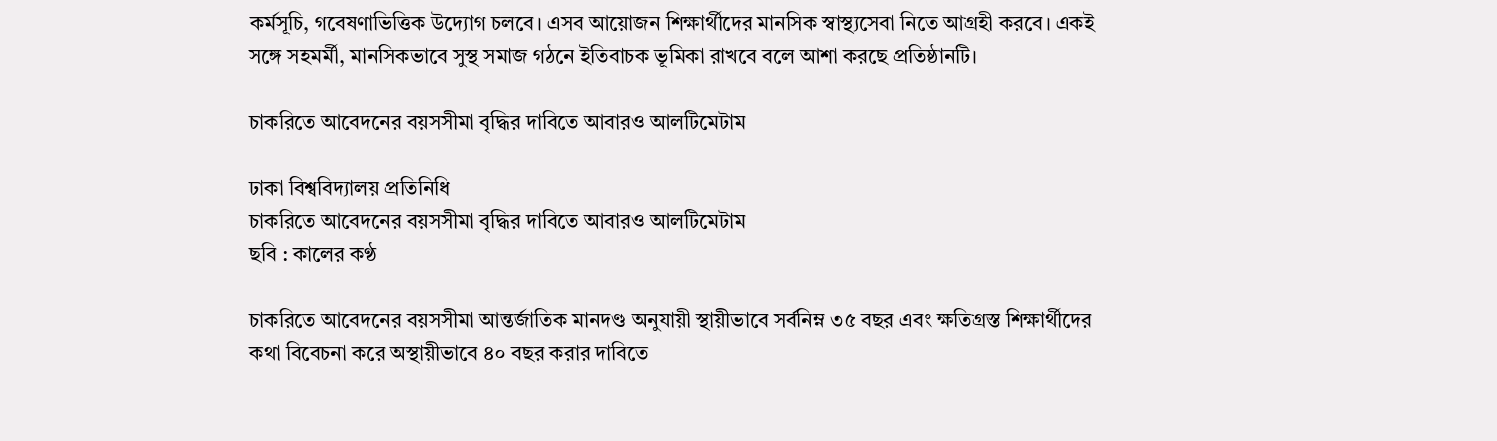কর্মসূচি, গবেষণাভিত্তিক উদ্যোগ চলবে। এসব আয়োজন শিক্ষার্থীদের মানসিক স্বাস্থ্যসেবা নিতে আগ্রহী করবে। একই সঙ্গে সহমর্মী, মানসিকভাবে সুস্থ সমাজ গঠনে ইতিবাচক ভূমিকা রাখবে বলে আশা করছে প্রতিষ্ঠানটি।

চাকরিতে আবেদনের বয়সসীমা বৃদ্ধির দাবিতে আবারও আলটিমেটাম

ঢাকা বিশ্ববিদ্যালয় প্রতিনিধি
চাকরিতে আবেদনের বয়সসীমা বৃদ্ধির দাবিতে আবারও আলটিমেটাম
ছবি : কালের কণ্ঠ

চাকরিতে আবেদনের বয়সসীমা আন্তর্জাতিক মানদণ্ড অনুযায়ী স্থায়ীভাবে সর্বনিম্ন ৩৫ বছর এবং ক্ষতিগ্রস্ত শিক্ষার্থীদের কথা বিবেচনা করে অস্থায়ীভাবে ৪০ বছর করার দাবিতে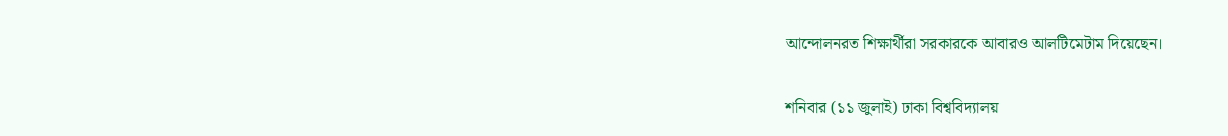আন্দোলনরত শিক্ষার্থীরা সরকারকে আবারও আলটিমেটাম দিয়েছেন।

শনিবার (১১ জুলাই) ঢাকা বিশ্ববিদ্যালয়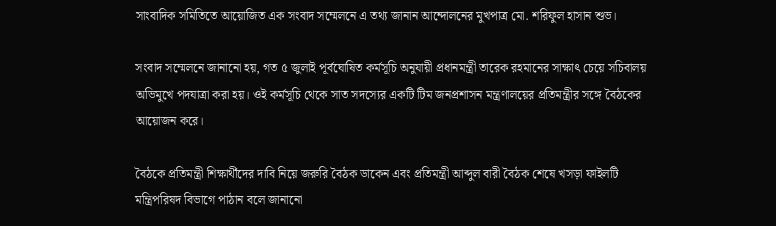সাংবাদিক সমিতিতে আয়োজিত এক সংবাদ সম্মেলনে এ তথ্য জানান আন্দোলনের মুখপাত্র মো. শরিফুল হাসান শুভ।

সংবাদ সম্মেলনে জানানো হয়, গত ৫ জুলাই পূর্বঘোষিত কর্মসূচি অনুযায়ী প্রধানমন্ত্রী তারেক রহমানের সাক্ষাৎ চেয়ে সচিবালয় অভিমুখে পদযাত্রা করা হয়। ওই কর্মসূচি থেকে সাত সদস্যের একটি টিম জনপ্রশাসন মন্ত্রণালয়ের প্রতিমন্ত্রীর সঙ্গে বৈঠকের আয়োজন করে।

বৈঠকে প্রতিমন্ত্রী শিক্ষার্থীদের দাবি নিয়ে জরুরি বৈঠক ডাকেন এবং প্রতিমন্ত্রী আব্দুল বারী বৈঠক শেষে খসড়া ফাইলটি মন্ত্রিপরিষদ বিভাগে পাঠান বলে জানানো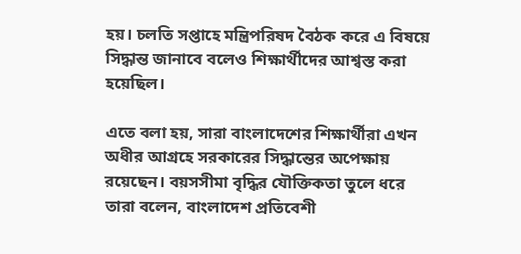হয়। চলতি সপ্তাহে মন্ত্রিপরিষদ বৈঠক করে এ বিষয়ে সিদ্ধান্ত জানাবে বলেও শিক্ষার্থীদের আশ্বস্ত করা হয়েছিল।

এতে বলা হয়, সারা বাংলাদেশের শিক্ষার্থীরা এখন অধীর আগ্রহে সরকারের সিদ্ধান্তের অপেক্ষায় রয়েছেন। বয়সসীমা বৃদ্ধির যৌক্তিকতা তুলে ধরে তারা বলেন, বাংলাদেশ প্রতিবেশী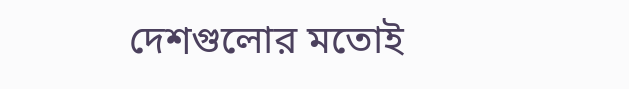দেশগুলোর মতোই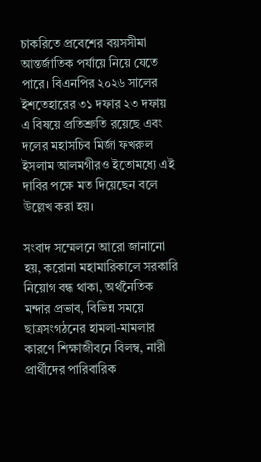চাকরিতে প্রবেশের বয়সসীমা আন্তর্জাতিক পর্যায়ে নিয়ে যেতে পারে। বিএনপির ২০২৬ সালের ইশতেহারের ৩১ দফার ২৩ দফায় এ বিষয়ে প্রতিশ্রুতি রয়েছে এবং দলের মহাসচিব মির্জা ফখরুল ইসলাম আলমগীরও ইতোমধ্যে এই দাবির পক্ষে মত দিয়েছেন বলে উল্লেখ করা হয়।

সংবাদ সম্মেলনে আরো জানানো হয়, করোনা মহামারিকালে সরকারি নিয়োগ বন্ধ থাকা, অর্থনৈতিক মন্দার প্রভাব, বিভিন্ন সময়ে ছাত্রসংগঠনের হামলা-মামলার কারণে শিক্ষাজীবনে বিলম্ব, নারী প্রার্থীদের পারিবারিক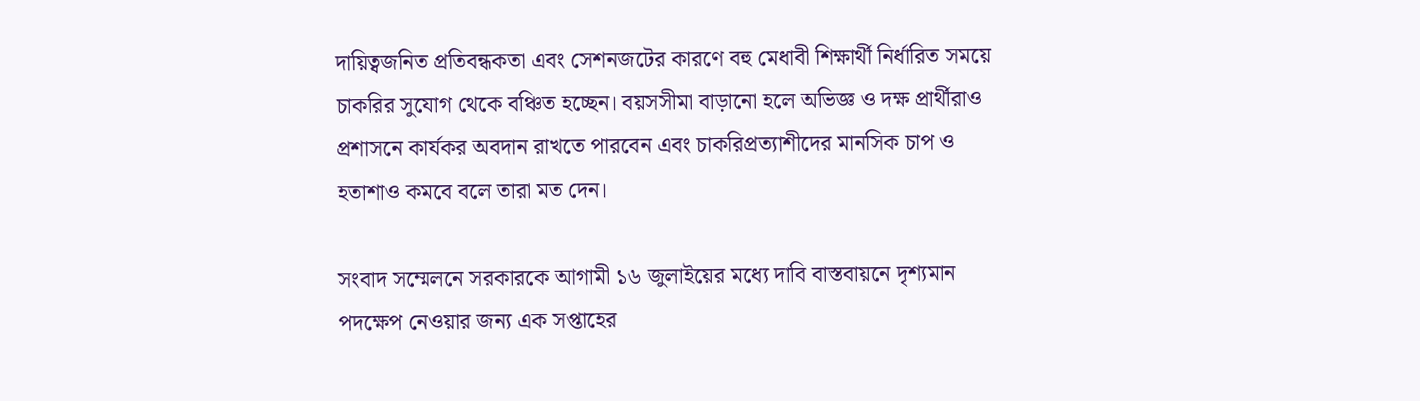দায়িত্বজনিত প্রতিবন্ধকতা এবং সেশনজটের কারণে বহু মেধাবী শিক্ষার্থী নির্ধারিত সময়ে চাকরির সুযোগ থেকে বঞ্চিত হচ্ছেন। বয়সসীমা বাড়ানো হলে অভিজ্ঞ ও দক্ষ প্রার্থীরাও প্রশাসনে কার্যকর অবদান রাখতে পারবেন এবং চাকরিপ্রত্যাশীদের মানসিক চাপ ও হতাশাও কমবে বলে তারা মত দেন।

সংবাদ সম্মেলনে সরকারকে আগামী ১৬ জুলাইয়ের মধ্যে দাবি বাস্তবায়নে দৃশ্যমান পদক্ষেপ নেওয়ার জন্য এক সপ্তাহের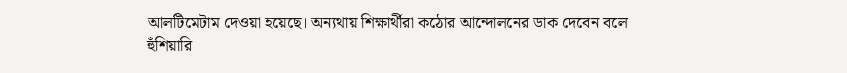আলটিমেটাম দেওয়া হয়েছে। অন্যথায় শিক্ষার্থীরা কঠোর আন্দোলনের ডাক দেবেন বলে হুঁশিয়ারি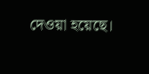দেওয়া হয়েছে।